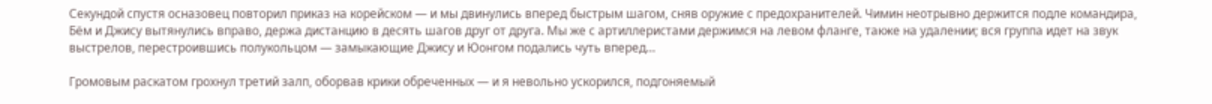Секундой спустя осназовец повторил приказ на корейском — и мы двинулись вперед быстрым шагом, сняв оружие с предохранителей. Чимин неотрывно держится подле командира, Бём и Джису вытянулись вправо, держа дистанцию в десять шагов друг от друга. Мы же с артиллеристами держимся на левом фланге, также на удалении; вся группа идет на звук выстрелов, перестроившись полукольцом — замыкающие Джису и Юонгом подались чуть вперед…

Громовым раскатом грохнул третий залп, оборвав крики обреченных — и я невольно ускорился, подгоняемый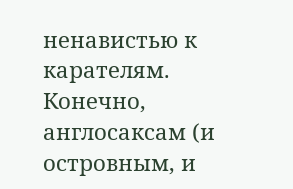ненавистью к карателям. Конечно, англосаксам (и островным, и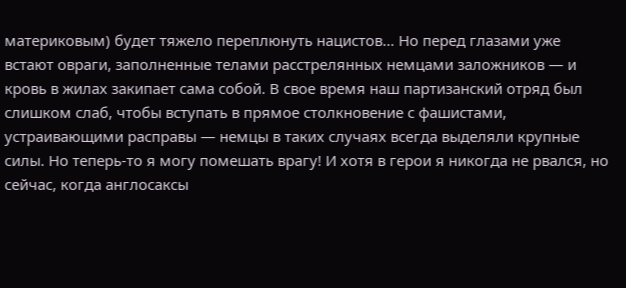материковым) будет тяжело переплюнуть нацистов… Но перед глазами уже встают овраги, заполненные телами расстрелянных немцами заложников — и кровь в жилах закипает сама собой. В свое время наш партизанский отряд был слишком слаб, чтобы вступать в прямое столкновение с фашистами, устраивающими расправы — немцы в таких случаях всегда выделяли крупные силы. Но теперь-то я могу помешать врагу! И хотя в герои я никогда не рвался, но сейчас, когда англосаксы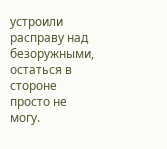устроили расправу над безоружными, остаться в стороне просто не могу.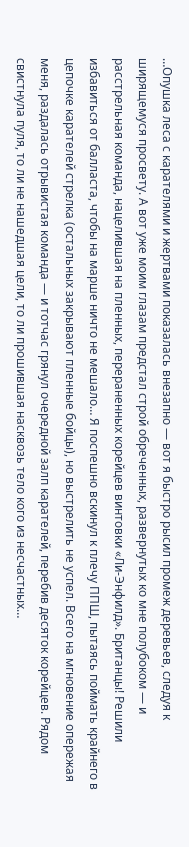…Опушка леса с карателями и жертвами показалась внезапно — вот я быстро рысил промеж деревьев, следуя к ширящемуся просвету. А вот уже моим глазам предстал строй обреченных, развернутых ко мне полубоком — и расстрельная команда, нацелившая на пленных, перераненных корейцев винтовки «Ли-Энфилд». Британцы! Решили избавиться от балласта, чтобы на марше ничто не мешало… Я поспешно вскинул к плечу ППШ, пытаясь поймать крайнего в цепочке карателей стрелка (остальных закрывают пленные бойцы), но выстрелить не успел. Всего на мгновение опережая меня, раздалась отрывистая команда — и тотчас грянул очередной залп карателей, перебив десяток корейцев. Рядом свистнула пуля, то ли не нашедшая цели, то ли прошившая насквозь тело кого из несчастных…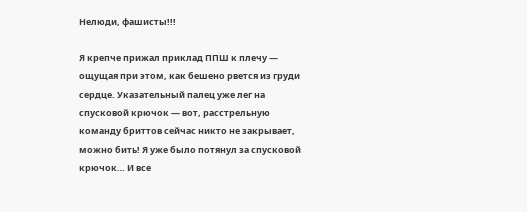Нелюди, фашисты!!!

Я крепче прижал приклад ППШ к плечу — ощущая при этом, как бешено рвется из груди сердце. Указательный палец уже лег на спусковой крючок — вот, расстрельную команду бриттов сейчас никто не закрывает, можно бить! Я уже было потянул за спусковой крючок… И все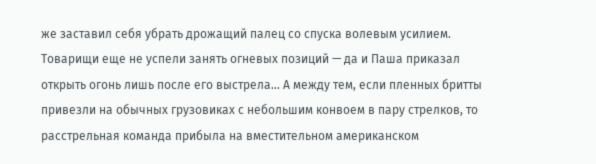же заставил себя убрать дрожащий палец со спуска волевым усилием. Товарищи еще не успели занять огневых позиций — да и Паша приказал открыть огонь лишь после его выстрела… А между тем, если пленных бритты привезли на обычных грузовиках с небольшим конвоем в пару стрелков, то расстрельная команда прибыла на вместительном американском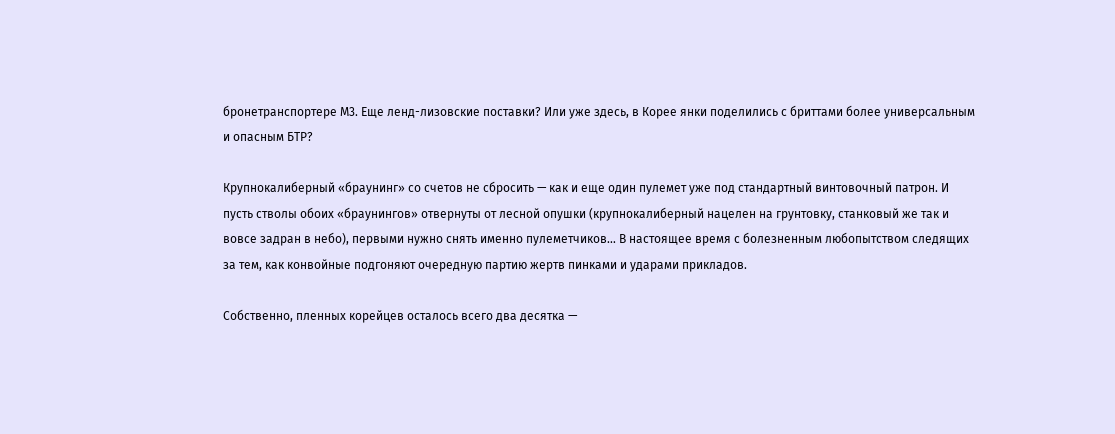бронетранспортере М3. Еще ленд-лизовские поставки? Или уже здесь, в Корее янки поделились с бриттами более универсальным и опасным БТР?

Крупнокалиберный «браунинг» со счетов не сбросить — как и еще один пулемет уже под стандартный винтовочный патрон. И пусть стволы обоих «браунингов» отвернуты от лесной опушки (крупнокалиберный нацелен на грунтовку, станковый же так и вовсе задран в небо), первыми нужно снять именно пулеметчиков… В настоящее время с болезненным любопытством следящих за тем, как конвойные подгоняют очередную партию жертв пинками и ударами прикладов.

Собственно, пленных корейцев осталось всего два десятка —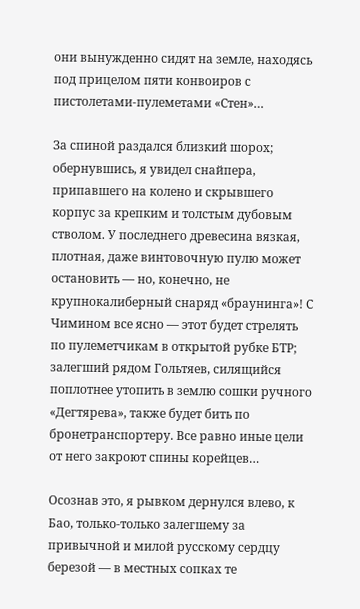они вынужденно сидят на земле, находясь под прицелом пяти конвоиров с пистолетами-пулеметами «Стен»…

За спиной раздался близкий шорох; обернувшись, я увидел снайпера, припавшего на колено и скрывшего корпус за крепким и толстым дубовым стволом. У последнего древесина вязкая, плотная, даже винтовочную пулю может остановить — но, конечно, не крупнокалиберный снаряд «браунинга»! С Чимином все ясно — этот будет стрелять по пулеметчикам в открытой рубке БТР; залегший рядом Гольтяев, силящийся поплотнее утопить в землю сошки ручного «Дегтярева», также будет бить по бронетранспортеру. Все равно иные цели от него закроют спины корейцев…

Осознав это, я рывком дернулся влево, к Бао, только-только залегшему за привычной и милой русскому сердцу березой — в местных сопках те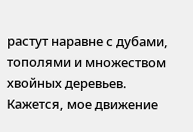растут наравне с дубами, тополями и множеством хвойных деревьев. Кажется, мое движение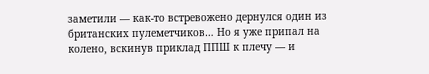заметили — как-то встревожено дернулся один из британских пулеметчиков… Но я уже припал на колено, вскинув приклад ППШ к плечу — и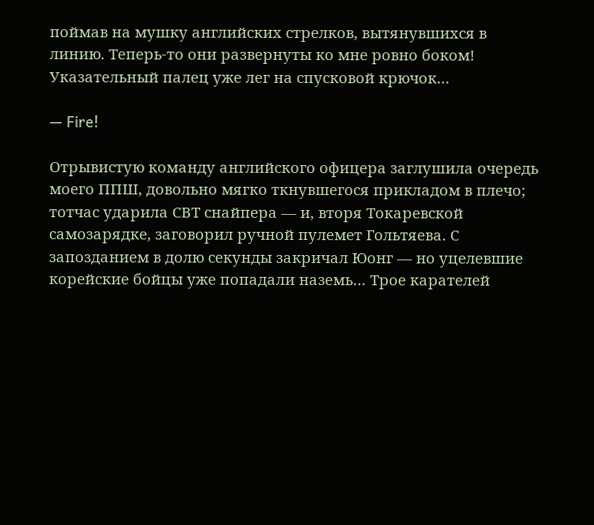поймав на мушку английских стрелков, вытянувшихся в линию. Теперь-то они развернуты ко мне ровно боком! Указательный палец уже лег на спусковой крючок…

— Fire!

Отрывистую команду английского офицера заглушила очередь моего ППШ, довольно мягко ткнувшегося прикладом в плечо; тотчас ударила СВТ снайпера — и, вторя Токаревской самозарядке, заговорил ручной пулемет Гольтяева. С запозданием в долю секунды закричал Юонг — но уцелевшие корейские бойцы уже попадали наземь… Трое карателей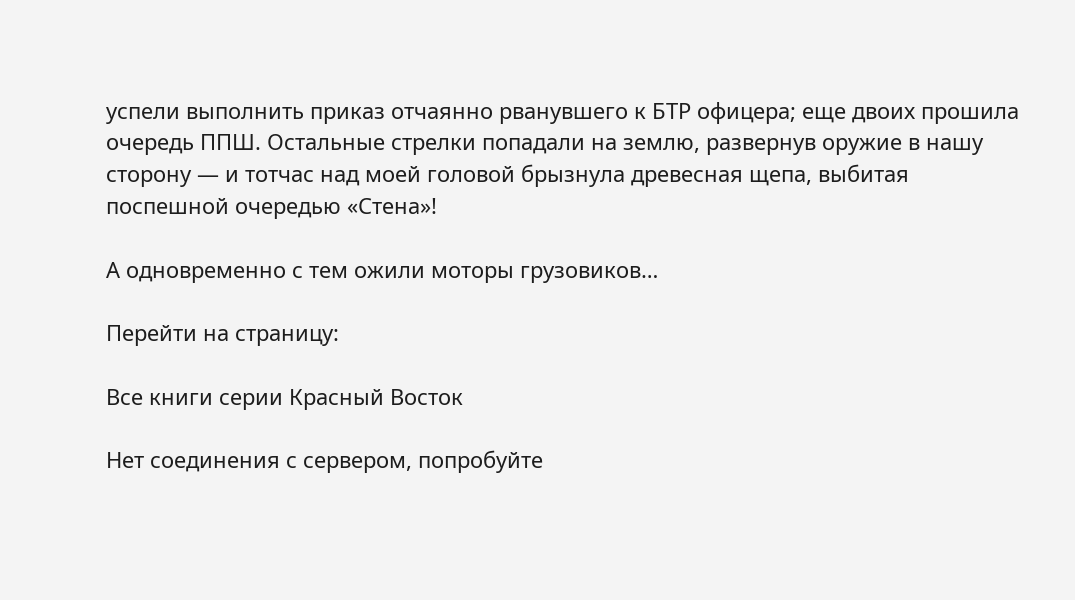успели выполнить приказ отчаянно рванувшего к БТР офицера; еще двоих прошила очередь ППШ. Остальные стрелки попадали на землю, развернув оружие в нашу сторону — и тотчас над моей головой брызнула древесная щепа, выбитая поспешной очередью «Стена»!

А одновременно с тем ожили моторы грузовиков…

Перейти на страницу:

Все книги серии Красный Восток

Нет соединения с сервером, попробуйте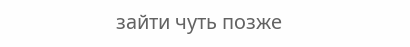зайти чуть позже